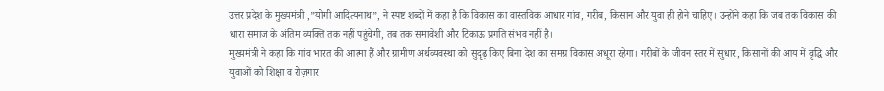उत्तर प्रदेश के मुख्यमंत्री ,”योगी आदित्यनाथ”, ने स्पष्ट शब्दों में कहा है कि विकास का वास्तविक आधार गांव, गरीब, किसान और युवा ही होने चाहिए। उन्होंने कहा कि जब तक विकास की धारा समाज के अंतिम व्यक्ति तक नहीं पहुंचेगी, तब तक समावेशी और टिकाऊ प्रगति संभव नहीं है।
मुख्यमंत्री ने कहा कि गांव भारत की आत्मा हैं और ग्रामीण अर्थव्यवस्था को सुदृढ़ किए बिना देश का समग्र विकास अधूरा रहेगा। गरीबों के जीवन स्तर में सुधार, किसानों की आय में वृद्धि और युवाओं को शिक्षा व रोज़गार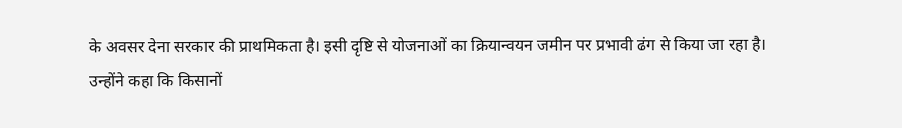के अवसर देना सरकार की प्राथमिकता है। इसी दृष्टि से योजनाओं का क्रियान्वयन जमीन पर प्रभावी ढंग से किया जा रहा है।
उन्होंने कहा कि किसानों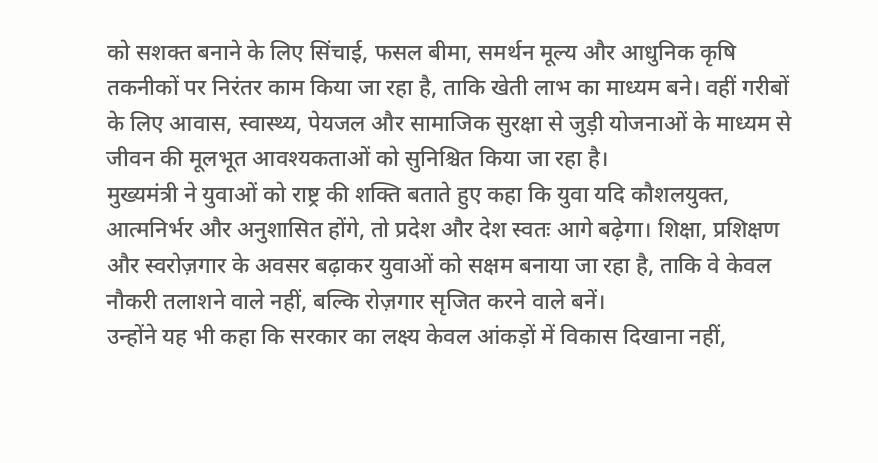को सशक्त बनाने के लिए सिंचाई, फसल बीमा, समर्थन मूल्य और आधुनिक कृषि तकनीकों पर निरंतर काम किया जा रहा है, ताकि खेती लाभ का माध्यम बने। वहीं गरीबों के लिए आवास, स्वास्थ्य, पेयजल और सामाजिक सुरक्षा से जुड़ी योजनाओं के माध्यम से जीवन की मूलभूत आवश्यकताओं को सुनिश्चित किया जा रहा है।
मुख्यमंत्री ने युवाओं को राष्ट्र की शक्ति बताते हुए कहा कि युवा यदि कौशलयुक्त, आत्मनिर्भर और अनुशासित होंगे, तो प्रदेश और देश स्वतः आगे बढ़ेगा। शिक्षा, प्रशिक्षण और स्वरोज़गार के अवसर बढ़ाकर युवाओं को सक्षम बनाया जा रहा है, ताकि वे केवल नौकरी तलाशने वाले नहीं, बल्कि रोज़गार सृजित करने वाले बनें।
उन्होंने यह भी कहा कि सरकार का लक्ष्य केवल आंकड़ों में विकास दिखाना नहीं,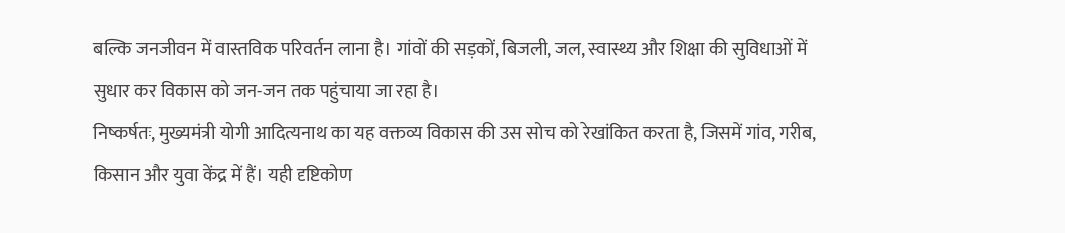बल्कि जनजीवन में वास्तविक परिवर्तन लाना है। गांवों की सड़कों, बिजली, जल, स्वास्थ्य और शिक्षा की सुविधाओं में सुधार कर विकास को जन-जन तक पहुंचाया जा रहा है।
निष्कर्षतः, मुख्यमंत्री योगी आदित्यनाथ का यह वक्तव्य विकास की उस सोच को रेखांकित करता है, जिसमें गांव, गरीब, किसान और युवा केंद्र में हैं। यही दृष्टिकोण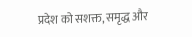प्रदेश को सशक्त, समृद्ध और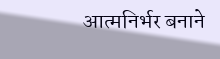आत्मनिर्भर बनाने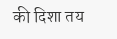की दिशा तय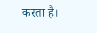करता है।